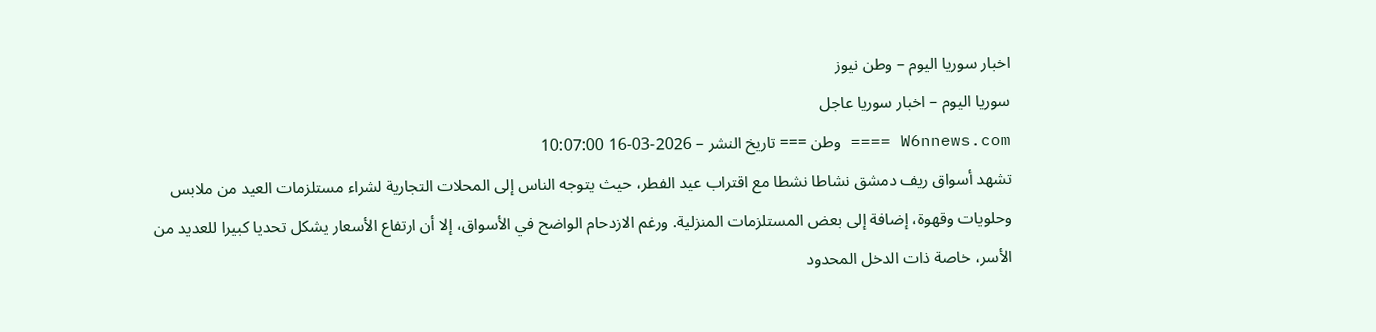اخبار سوريا اليوم – وطن نيوز
سوريا اليوم – اخبار سوريا عاجل
W6nnews.com ==== وطن === تاريخ النشر – 2026-03-16 10:07:00
تشهد أسواق ريف دمشق نشاطا نشطا مع اقتراب عيد الفطر، حيث يتوجه الناس إلى المحلات التجارية لشراء مستلزمات العيد من ملابس وحلويات وقهوة، إضافة إلى بعض المستلزمات المنزلية. ورغم الازدحام الواضح في الأسواق، إلا أن ارتفاع الأسعار يشكل تحديا كبيرا للعديد من الأسر، خاصة ذات الدخل المحدود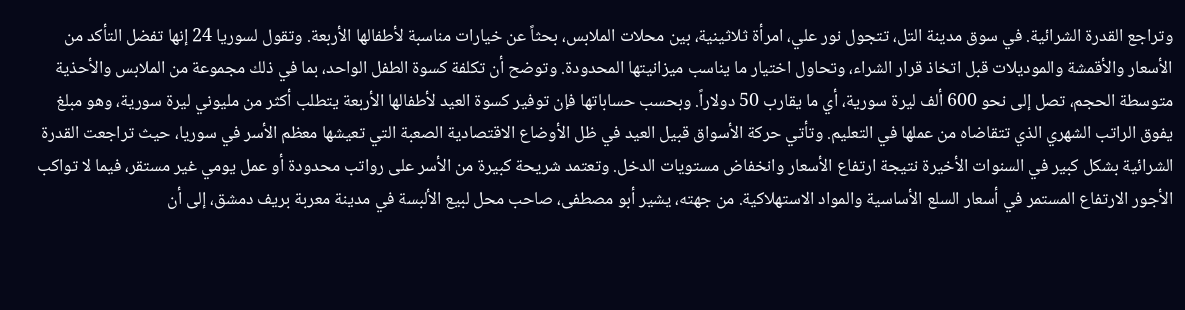وتراجع القدرة الشرائية. في سوق مدينة التل، تتجول نور علي، امرأة ثلاثينية، بين محلات الملابس، بحثاً عن خيارات مناسبة لأطفالها الأربعة. وتقول لسوريا 24 إنها تفضل التأكد من الأسعار والأقمشة والموديلات قبل اتخاذ قرار الشراء، وتحاول اختيار ما يناسب ميزانيتها المحدودة. وتوضح أن تكلفة كسوة الطفل الواحد، بما في ذلك مجموعة من الملابس والأحذية متوسطة الحجم، تصل إلى نحو 600 ألف ليرة سورية، أي ما يقارب 50 دولاراً. وبحسب حساباتها فإن توفير كسوة العيد لأطفالها الأربعة يتطلب أكثر من مليوني ليرة سورية، وهو مبلغ يفوق الراتب الشهري الذي تتقاضاه من عملها في التعليم. وتأتي حركة الأسواق قبيل العيد في ظل الأوضاع الاقتصادية الصعبة التي تعيشها معظم الأسر في سوريا، حيث تراجعت القدرة الشرائية بشكل كبير في السنوات الأخيرة نتيجة ارتفاع الأسعار وانخفاض مستويات الدخل. وتعتمد شريحة كبيرة من الأسر على رواتب محدودة أو عمل يومي غير مستقر، فيما لا تواكب الأجور الارتفاع المستمر في أسعار السلع الأساسية والمواد الاستهلاكية. من جهته، يشير أبو مصطفى، صاحب محل لبيع الألبسة في مدينة معربة بريف دمشق، إلى أن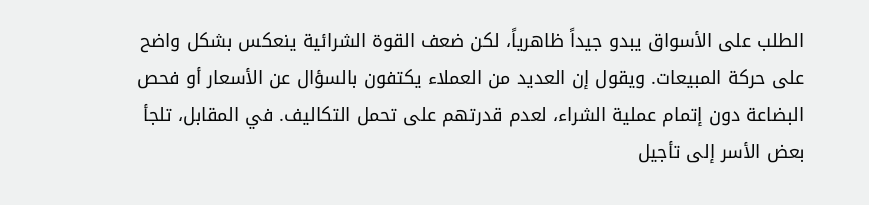الطلب على الأسواق يبدو جيداً ظاهرياً، لكن ضعف القوة الشرائية ينعكس بشكل واضح على حركة المبيعات. ويقول إن العديد من العملاء يكتفون بالسؤال عن الأسعار أو فحص البضاعة دون إتمام عملية الشراء، لعدم قدرتهم على تحمل التكاليف. في المقابل، تلجأ بعض الأسر إلى تأجيل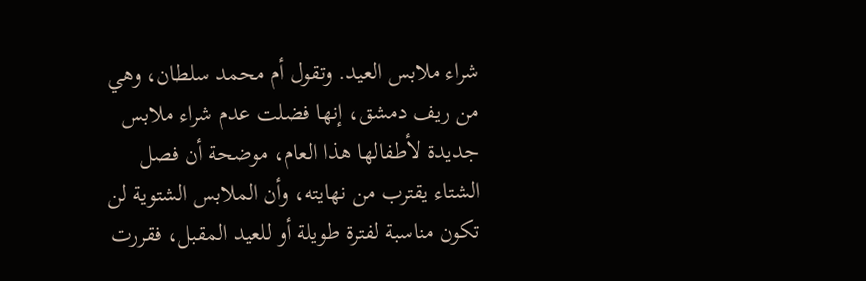شراء ملابس العيد. وتقول أم محمد سلطان، وهي من ريف دمشق، إنها فضلت عدم شراء ملابس جديدة لأطفالها هذا العام، موضحة أن فصل الشتاء يقترب من نهايته، وأن الملابس الشتوية لن تكون مناسبة لفترة طويلة أو للعيد المقبل، فقررت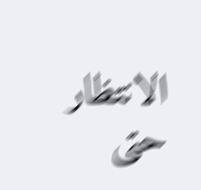الانتظار حتى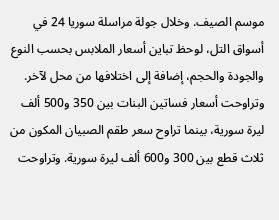موسم الصيف. وخلال جولة مراسلة سوريا 24 في أسواق التل، لوحظ تباين أسعار الملابس بحسب النوع والجودة والحجم، إضافة إلى اختلافها من محل لآخر. وتراوحت أسعار فساتين البنات بين 350 و500 ألف ليرة سورية، بينما تراوح سعر طقم الصبيان المكون من ثلاث قطع بين 300 و600 ألف ليرة سورية. وتراوحت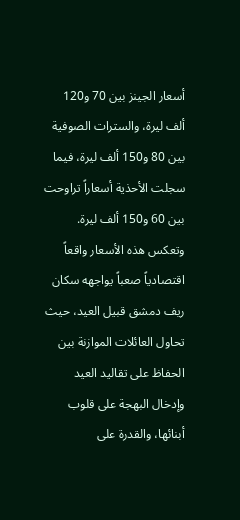أسعار الجينز بين 70 و120 ألف ليرة، والسترات الصوفية بين 80 و150 ألف ليرة، فيما سجلت الأحذية أسعاراً تراوحت بين 60 و150 ألف ليرة. وتعكس هذه الأسعار واقعاً اقتصادياً صعباً يواجهه سكان ريف دمشق قبيل العيد، حيث تحاول العائلات الموازنة بين الحفاظ على تقاليد العيد وإدخال البهجة على قلوب أبنائها، والقدرة على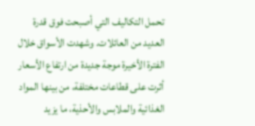تحمل التكاليف التي أصبحت فوق قدرة العديد من العائلات. وشهدت الأسواق خلال الفترة الأخيرة موجة جديدة من ارتفاع الأسعار أثرت على قطاعات مختلفة، من بينها المواد الغذائية والملابس والأحذية، ما يزيد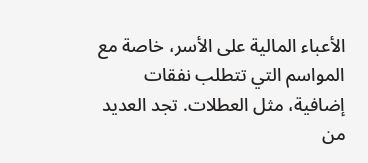الأعباء المالية على الأسر، خاصة مع المواسم التي تتطلب نفقات إضافية، مثل العطلات. تجد العديد من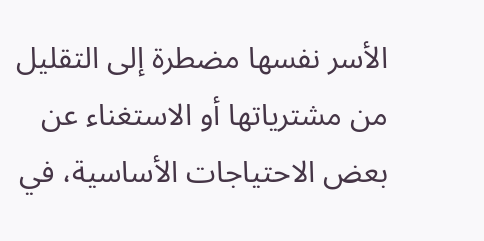الأسر نفسها مضطرة إلى التقليل من مشترياتها أو الاستغناء عن بعض الاحتياجات الأساسية، في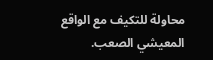محاولة للتكيف مع الواقع المعيشي الصعب.